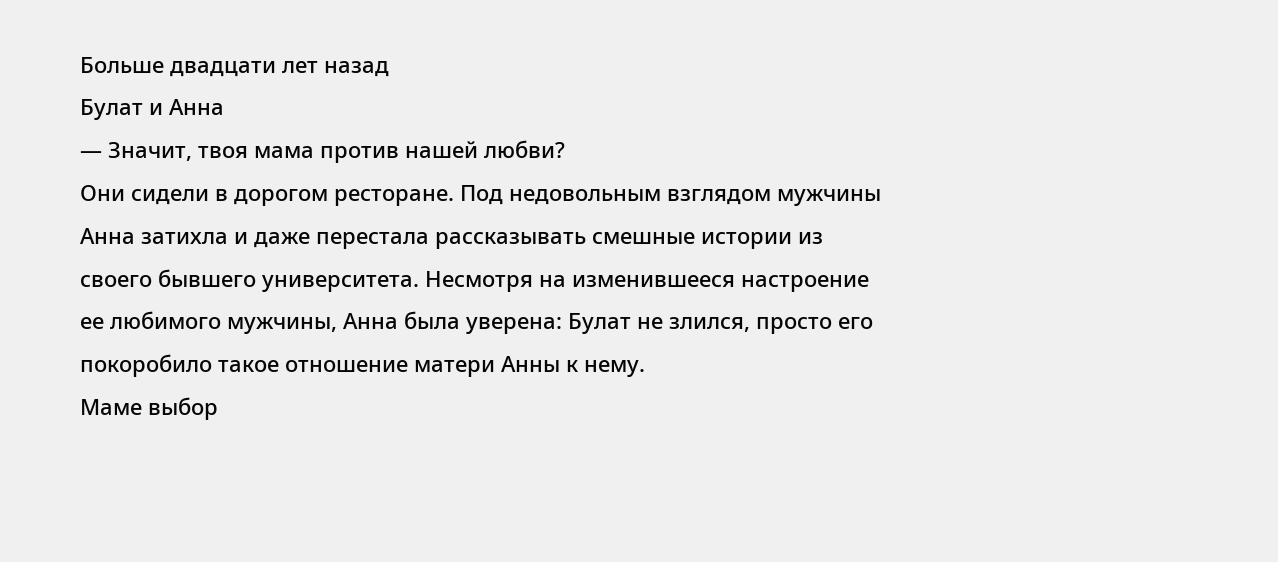Больше двадцати лет назад
Булат и Анна
— Значит, твоя мама против нашей любви?
Они сидели в дорогом ресторане. Под недовольным взглядом мужчины Анна затихла и даже перестала рассказывать смешные истории из своего бывшего университета. Несмотря на изменившееся настроение ее любимого мужчины, Анна была уверена: Булат не злился, просто его покоробило такое отношение матери Анны к нему.
Маме выбор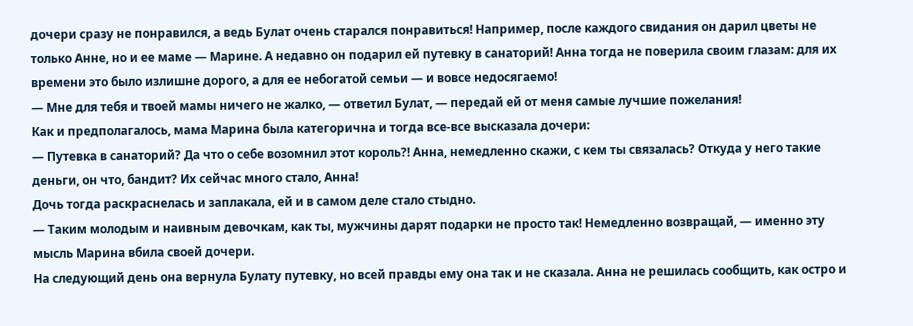дочери сразу не понравился, а ведь Булат очень старался понравиться! Например, после каждого свидания он дарил цветы не только Анне, но и ее маме — Марине. А недавно он подарил ей путевку в санаторий! Анна тогда не поверила своим глазам: для их времени это было излишне дорого, а для ее небогатой семьи — и вовсе недосягаемо!
— Мне для тебя и твоей мамы ничего не жалко, — ответил Булат, — передай ей от меня самые лучшие пожелания!
Как и предполагалось, мама Марина была категорична и тогда все-все высказала дочери:
— Путевка в санаторий? Да что о себе возомнил этот король?! Анна, немедленно скажи, с кем ты связалась? Откуда у него такие деньги, он что, бандит? Их сейчас много стало, Анна!
Дочь тогда раскраснелась и заплакала, ей и в самом деле стало стыдно.
— Таким молодым и наивным девочкам, как ты, мужчины дарят подарки не просто так! Немедленно возвращай, — именно эту мысль Марина вбила своей дочери.
На следующий день она вернула Булату путевку, но всей правды ему она так и не сказала. Анна не решилась сообщить, как остро и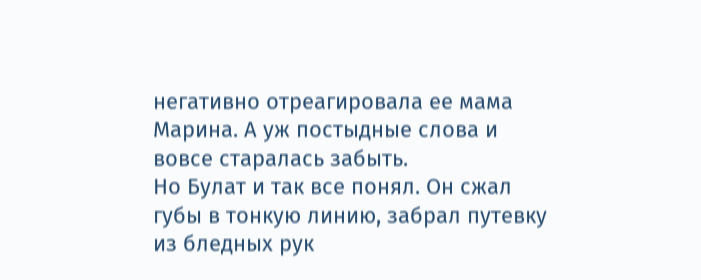негативно отреагировала ее мама Марина. А уж постыдные слова и вовсе старалась забыть.
Но Булат и так все понял. Он сжал губы в тонкую линию, забрал путевку из бледных рук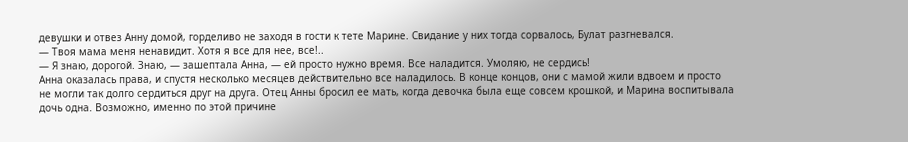девушки и отвез Анну домой, горделиво не заходя в гости к тете Марине. Свидание у них тогда сорвалось, Булат разгневался.
— Твоя мама меня ненавидит. Хотя я все для нее, все!..
— Я знаю, дорогой. Знаю, — зашептала Анна, — ей просто нужно время. Все наладится. Умоляю, не сердись!
Анна оказалась права, и спустя несколько месяцев действительно все наладилось. В конце концов, они с мамой жили вдвоем и просто не могли так долго сердиться друг на друга. Отец Анны бросил ее мать, когда девочка была еще совсем крошкой, и Марина воспитывала дочь одна. Возможно, именно по этой причине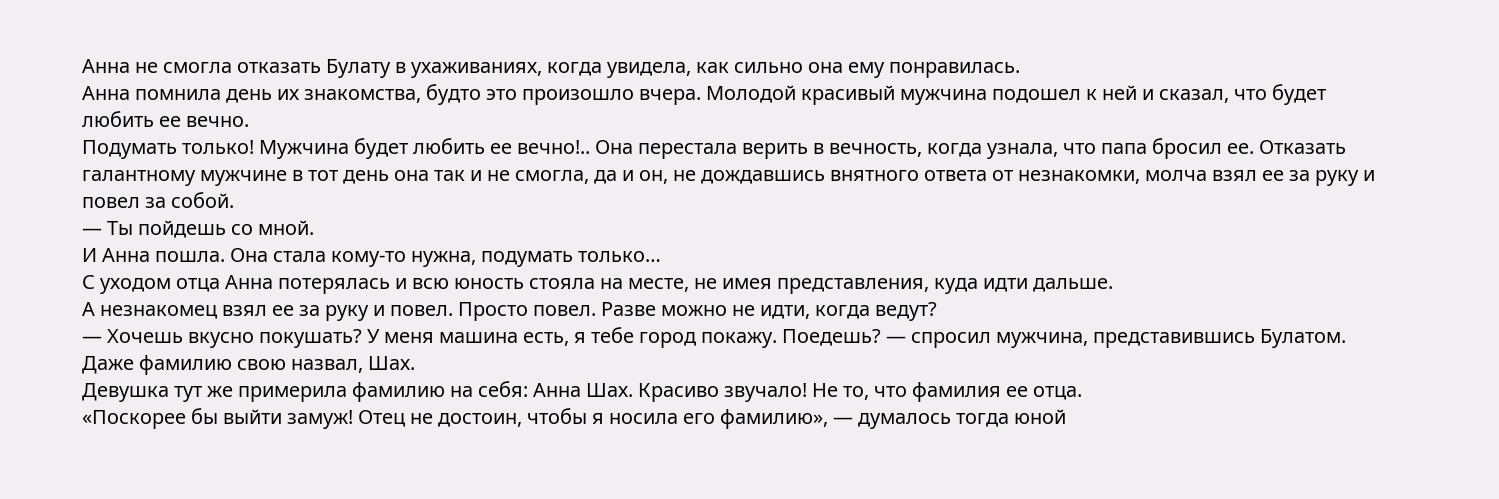Анна не смогла отказать Булату в ухаживаниях, когда увидела, как сильно она ему понравилась.
Анна помнила день их знакомства, будто это произошло вчера. Молодой красивый мужчина подошел к ней и сказал, что будет любить ее вечно.
Подумать только! Мужчина будет любить ее вечно!.. Она перестала верить в вечность, когда узнала, что папа бросил ее. Отказать галантному мужчине в тот день она так и не смогла, да и он, не дождавшись внятного ответа от незнакомки, молча взял ее за руку и повел за собой.
— Ты пойдешь со мной.
И Анна пошла. Она стала кому-то нужна, подумать только…
С уходом отца Анна потерялась и всю юность стояла на месте, не имея представления, куда идти дальше.
А незнакомец взял ее за руку и повел. Просто повел. Разве можно не идти, когда ведут?
— Хочешь вкусно покушать? У меня машина есть, я тебе город покажу. Поедешь? — спросил мужчина, представившись Булатом. Даже фамилию свою назвал, Шах.
Девушка тут же примерила фамилию на себя: Анна Шах. Красиво звучало! Не то, что фамилия ее отца.
«Поскорее бы выйти замуж! Отец не достоин, чтобы я носила его фамилию», — думалось тогда юной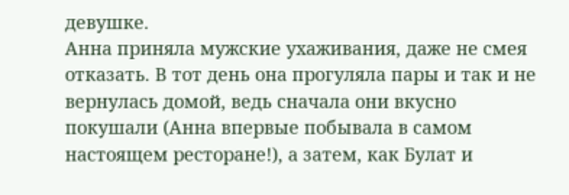девушке.
Анна приняла мужские ухаживания, даже не смея отказать. В тот день она прогуляла пары и так и не вернулась домой, ведь сначала они вкусно покушали (Анна впервые побывала в самом настоящем ресторане!), а затем, как Булат и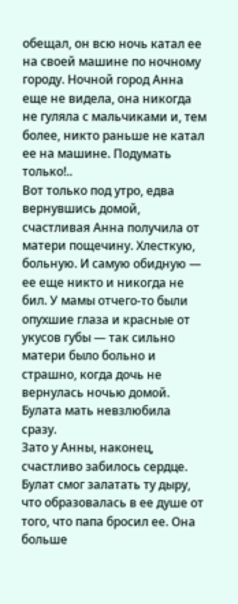обещал, он всю ночь катал ее на своей машине по ночному городу. Ночной город Анна еще не видела, она никогда не гуляла с мальчиками и, тем более, никто раньше не катал ее на машине. Подумать только!..
Вот только под утро, едва вернувшись домой, счастливая Анна получила от матери пощечину. Хлесткую, больную. И самую обидную — ее еще никто и никогда не бил. У мамы отчего-то были опухшие глаза и красные от укусов губы — так сильно матери было больно и страшно, когда дочь не вернулась ночью домой.
Булата мать невзлюбила сразу.
Зато у Анны, наконец, счастливо забилось сердце. Булат смог залатать ту дыру, что образовалась в ее душе от того, что папа бросил ее. Она больше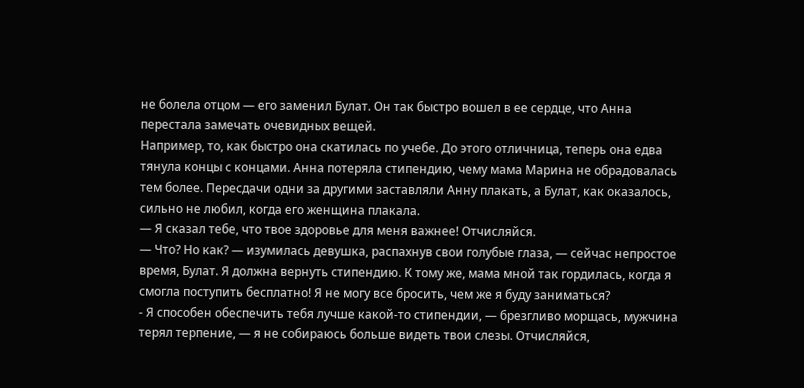не болела отцом — его заменил Булат. Он так быстро вошел в ее сердце, что Анна перестала замечать очевидных вещей.
Например, то, как быстро она скатилась по учебе. До этого отличница, теперь она едва тянула концы с концами. Анна потеряла стипендию, чему мама Марина не обрадовалась тем более. Пересдачи одни за другими заставляли Анну плакать, а Булат, как оказалось, сильно не любил, когда его женщина плакала.
— Я сказал тебе, что твое здоровье для меня важнее! Отчисляйся.
— Что? Но как? — изумилась девушка, распахнув свои голубые глаза, — сейчас непростое время, Булат. Я должна вернуть стипендию. К тому же, мама мной так гордилась, когда я смогла поступить бесплатно! Я не могу все бросить, чем же я буду заниматься?
- Я способен обеспечить тебя лучше какой-то стипендии, — брезгливо морщась, мужчина терял терпение, — я не собираюсь больше видеть твои слезы. Отчисляйся,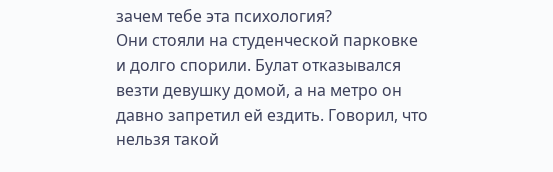зачем тебе эта психология?
Они стояли на студенческой парковке и долго спорили. Булат отказывался везти девушку домой, а на метро он давно запретил ей ездить. Говорил, что нельзя такой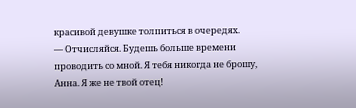красивой девушке толпиться в очередях.
— Отчисляйся. Будешь больше времени проводить со мной. Я тебя никогда не брошу, Анна. Я же не твой отец!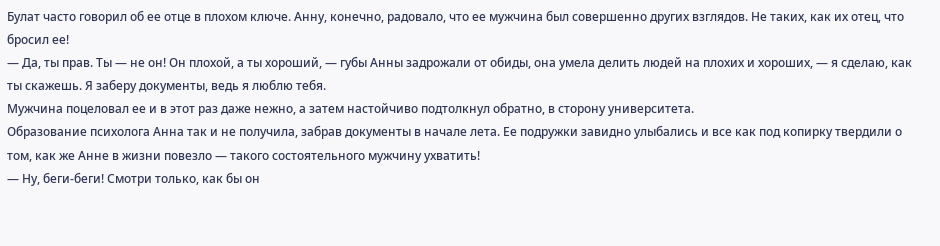Булат часто говорил об ее отце в плохом ключе. Анну, конечно, радовало, что ее мужчина был совершенно других взглядов. Не таких, как их отец, что бросил ее!
— Да, ты прав. Ты — не он! Он плохой, а ты хороший, — губы Анны задрожали от обиды, она умела делить людей на плохих и хороших, — я сделаю, как ты скажешь. Я заберу документы, ведь я люблю тебя.
Мужчина поцеловал ее и в этот раз даже нежно, а затем настойчиво подтолкнул обратно, в сторону университета.
Образование психолога Анна так и не получила, забрав документы в начале лета. Ее подружки завидно улыбались и все как под копирку твердили о том, как же Анне в жизни повезло — такого состоятельного мужчину ухватить!
— Ну, беги-беги! Смотри только, как бы он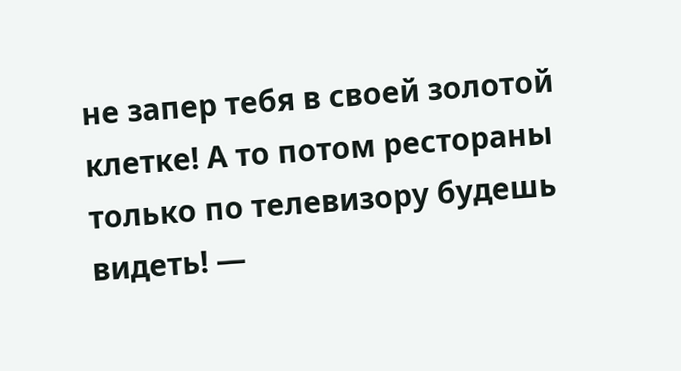не запер тебя в своей золотой клетке! А то потом рестораны только по телевизору будешь видеть! —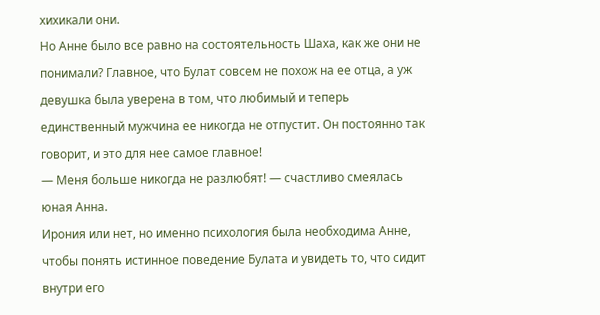хихикали они.
Но Анне было все равно на состоятельность Шаха, как же они не понимали? Главное, что Булат совсем не похож на ее отца, а уж девушка была уверена в том, что любимый и теперь единственный мужчина ее никогда не отпустит. Он постоянно так говорит, и это для нее самое главное!
— Меня больше никогда не разлюбят! — счастливо смеялась юная Анна.
Ирония или нет, но именно психология была необходима Анне, чтобы понять истинное поведение Булата и увидеть то, что сидит внутри его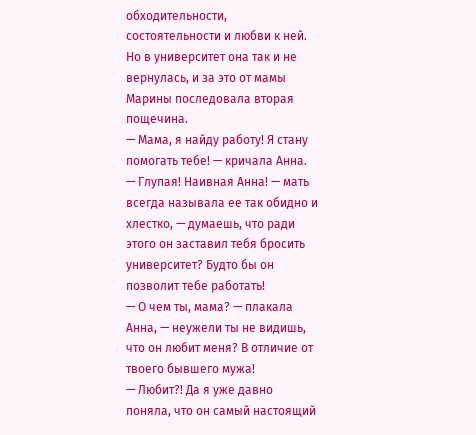обходительности, состоятельности и любви к ней.
Но в университет она так и не вернулась, и за это от мамы Марины последовала вторая пощечина.
— Мама, я найду работу! Я стану помогать тебе! — кричала Анна.
— Глупая! Наивная Анна! — мать всегда называла ее так обидно и хлестко, — думаешь, что ради этого он заставил тебя бросить университет? Будто бы он позволит тебе работать!
— О чем ты, мама? — плакала Анна, — неужели ты не видишь, что он любит меня? В отличие от твоего бывшего мужа!
— Любит?! Да я уже давно поняла, что он самый настоящий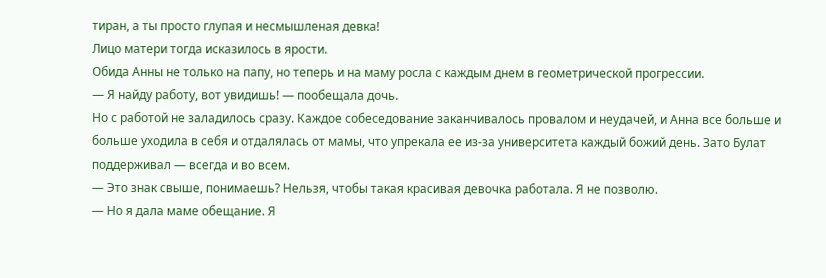тиран, а ты просто глупая и несмышленая девка!
Лицо матери тогда исказилось в ярости.
Обида Анны не только на папу, но теперь и на маму росла с каждым днем в геометрической прогрессии.
— Я найду работу, вот увидишь! — пообещала дочь.
Но с работой не заладилось сразу. Каждое собеседование заканчивалось провалом и неудачей, и Анна все больше и больше уходила в себя и отдалялась от мамы, что упрекала ее из-за университета каждый божий день. Зато Булат поддерживал — всегда и во всем.
— Это знак свыше, понимаешь? Нельзя, чтобы такая красивая девочка работала. Я не позволю.
— Но я дала маме обещание. Я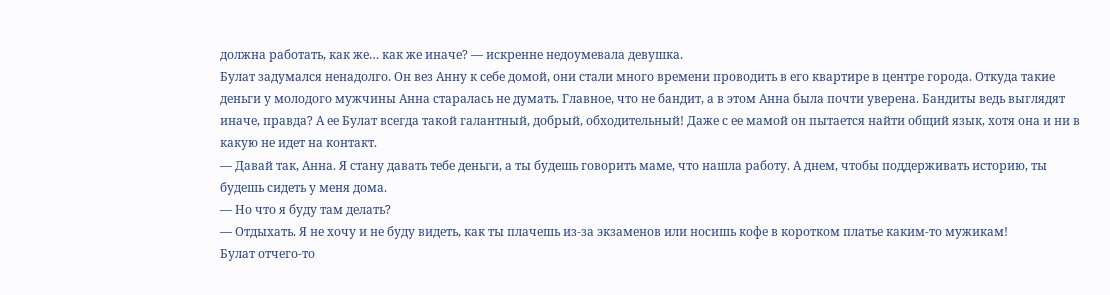должна работать, как же… как же иначе? — искренне недоумевала девушка.
Булат задумался ненадолго. Он вез Анну к себе домой, они стали много времени проводить в его квартире в центре города. Откуда такие деньги у молодого мужчины Анна старалась не думать. Главное, что не бандит, а в этом Анна была почти уверена. Бандиты ведь выглядят иначе, правда? А ее Булат всегда такой галантный, добрый, обходительный! Даже с ее мамой он пытается найти общий язык, хотя она и ни в какую не идет на контакт.
— Давай так, Анна. Я стану давать тебе деньги, а ты будешь говорить маме, что нашла работу. А днем, чтобы поддерживать историю, ты будешь сидеть у меня дома.
— Но что я буду там делать?
— Отдыхать. Я не хочу и не буду видеть, как ты плачешь из-за экзаменов или носишь кофе в коротком платье каким-то мужикам!
Булат отчего-то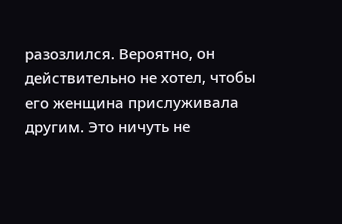разозлился. Вероятно, он действительно не хотел, чтобы его женщина прислуживала другим. Это ничуть не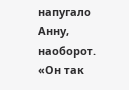напугало Анну, наоборот.
«Он так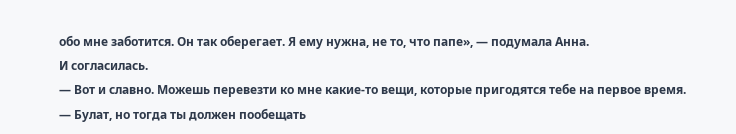обо мне заботится. Он так оберегает. Я ему нужна, не то, что папе», — подумала Анна.
И согласилась.
— Вот и славно. Можешь перевезти ко мне какие-то вещи, которые пригодятся тебе на первое время.
— Булат, но тогда ты должен пообещать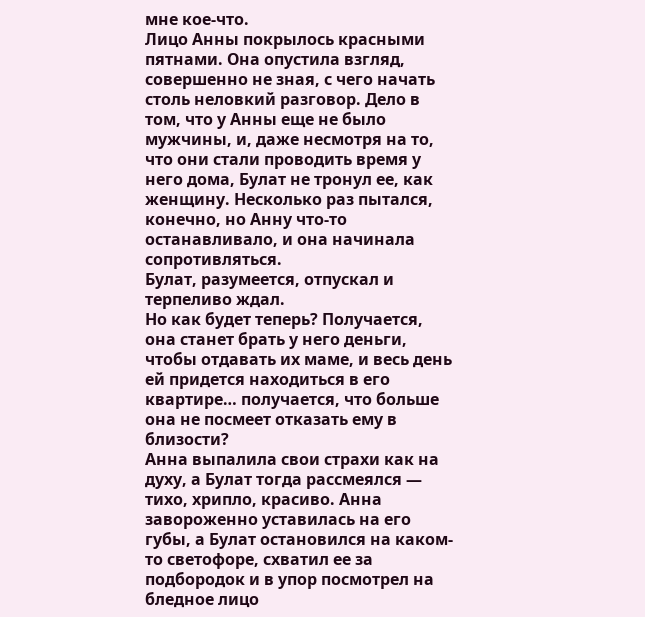мне кое-что.
Лицо Анны покрылось красными пятнами. Она опустила взгляд, совершенно не зная, с чего начать столь неловкий разговор. Дело в том, что у Анны еще не было мужчины, и, даже несмотря на то, что они стали проводить время у него дома, Булат не тронул ее, как женщину. Несколько раз пытался, конечно, но Анну что-то останавливало, и она начинала сопротивляться.
Булат, разумеется, отпускал и терпеливо ждал.
Но как будет теперь? Получается, она станет брать у него деньги, чтобы отдавать их маме, и весь день ей придется находиться в его квартире… получается, что больше она не посмеет отказать ему в близости?
Анна выпалила свои страхи как на духу, а Булат тогда рассмеялся — тихо, хрипло, красиво. Анна завороженно уставилась на его губы, а Булат остановился на каком-то светофоре, схватил ее за подбородок и в упор посмотрел на бледное лицо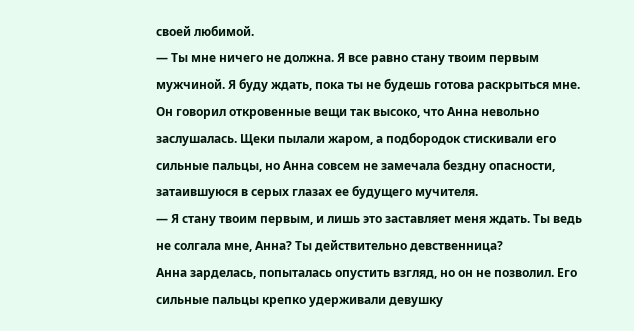своей любимой.
— Ты мне ничего не должна. Я все равно стану твоим первым мужчиной. Я буду ждать, пока ты не будешь готова раскрыться мне.
Он говорил откровенные вещи так высоко, что Анна невольно заслушалась. Щеки пылали жаром, а подбородок стискивали его сильные пальцы, но Анна совсем не замечала бездну опасности, затаившуюся в серых глазах ее будущего мучителя.
— Я стану твоим первым, и лишь это заставляет меня ждать. Ты ведь не солгала мне, Анна? Ты действительно девственница?
Анна зарделась, попыталась опустить взгляд, но он не позволил. Его сильные пальцы крепко удерживали девушку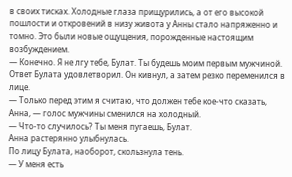в своих тисках. Холодные глаза прищурились, а от его высокой пошлости и откровений в низу живота у Анны стало напряженно и томно. Это были новые ощущения, порожденные настоящим возбуждением.
— Конечно. Я не лгу тебе, Булат. Ты будешь моим первым мужчиной.
Ответ Булата удовлетворил. Он кивнул, а затем резко переменился в лице.
— Только перед этим я считаю, что должен тебе кое-что сказать, Анна, — голос мужчины сменился на холодный.
— Что-то случилось? Ты меня пугаешь, Булат.
Анна растерянно улыбнулась.
По лицу Булата, наоборот, скользнула тень.
— У меня есть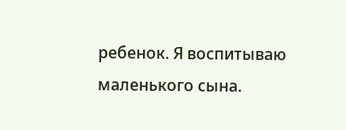ребенок. Я воспитываю маленького сына.